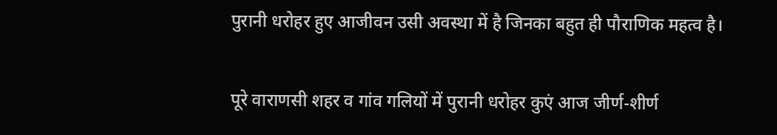पुरानी धरोहर हुए आजीवन उसी अवस्था में है जिनका बहुत ही पौराणिक महत्व है।

पूरे वाराणसी शहर व गांव गलियों में पुरानी धरोहर कुएं आज जीर्ण-शीर्ण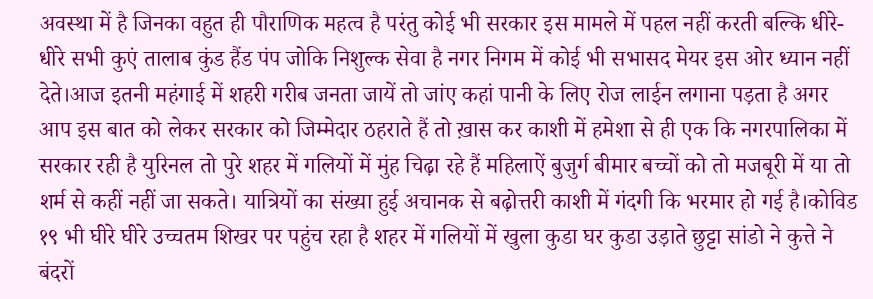अवस्था में है जिनका वहुत ही पौराणिक महत्व है परंतु कोई भी सरकार इस मामले में पहल नहीं करती बल्कि धीरे-धीरे सभी कुएं तालाब कुंड हैंड पंप जोकि निशुल्क सेवा है नगर निगम में कोई भी सभासद मेयर इस ओर ध्यान नहीं देते।आज इतनी महंगाई में शहरी गरीब जनता जायें तो जांए कहां पानी के लिए रोज लाईन लगाना पड़ता है अगर आप इस बात को लेकर सरकार को जिम्मेदार ठहराते हैं तो ख़ास कर काशी में हमेशा से ही एक कि नगरपालिका में सरकार रही है युरिनल तो पुरे शहर में गलियों में मुंह चिढ़ा रहे हैं महिलाऐं बुजुर्ग बीमार बच्चों को तो मजबूरी में या तो शर्म से कहीं नहीं जा सकते। यात्रियों का संख्या हुई अचानक से बढ़ोत्तरी काशी में गंदगी कि भरमार हो गई है।कोविड १९ भी घीरे घीरे उच्चतम शिखर पर पहुंच रहा है शहर में गलियों में खुला कुडा घर कुडा उड़ाते छुट्टा सांडो ने कुत्ते ने बंदरों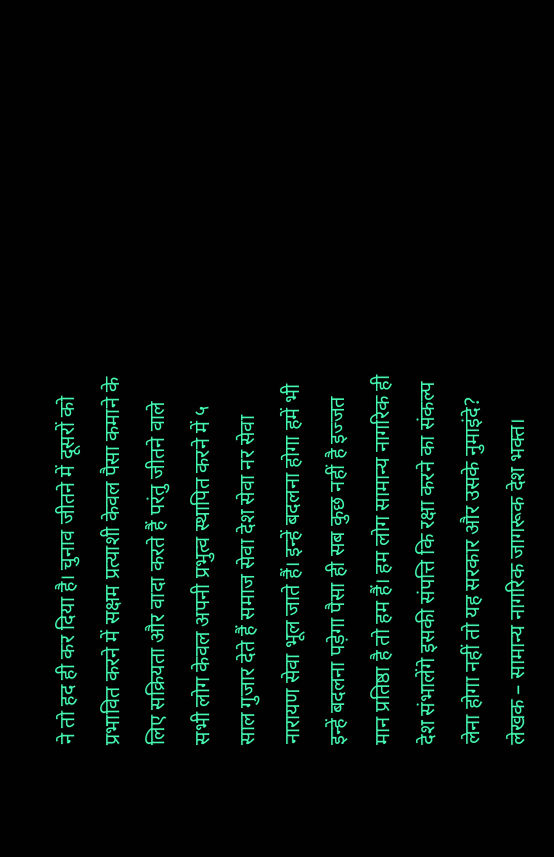ने तो हद ही कर दिया है। चुनाव जीतने में दूसरों को प्रभावित करने में सक्षम प्रत्याशी केवल पैसा कमाने के लिए सक्रियता और वादा करते हैं परंतु जीतने वाले सभी लोग केवल अपनी प्रभुत्व स्थापित करने में ५ साल गुजार देते हैं समाज सेवा देश सेवा नर सेवा नारायण सेवा भूल जाते हैं। इन्हें बदलना होगा हमें भी इन्हें बदलना पड़ेगा पैसा ही सब कुछ नहीं है इज्जत मान प्रतिष्ठा है तो हम हैं। हम लोग सामान्य नागरिक ही देश संभालेंगे इसकी संपत्ति कि रक्षा करने का संकल्प लेना होगा नहीं तो यह सरकार और उसके नुमाइंदे?
लेखक – सामान्य नागरिक जागरूक देश भक्त।